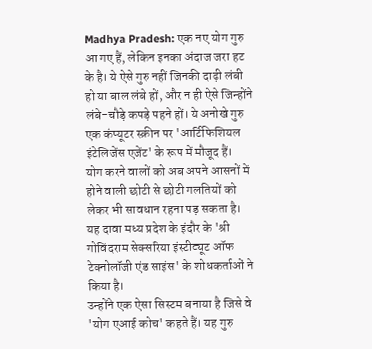Madhya Pradesh: एक नए योग गुरु आ गए हैं, लेकिन इनका अंदाज जरा हट के है। ये ऐसे गुरु नहीं जिनकी दाढ़ी लंबी हो या बाल लंबे हों, और न ही ऐसे जिन्होंने लंबे-चौड़े कपड़े पहने हों। ये अनोखे गुरु एक कंप्यूटर स्क्रीन पर 'आर्टिफिशियल इंटेलिजेंस एजेंट' के रूप में मौजूद हैं।
योग करने वालों को अब अपने आसनों में होने वाली छोटी से छोटी गलतियों को लेकर भी सावधान रहना पड़ सकता है। यह दावा मध्य प्रदेश के इंदौर के 'श्री गोविंदराम सेक्सरिया इंस्टीट्यूट ऑफ टेक्नोलॉजी एंड साइंस' के शोधकर्ताओं ने किया है।
उन्होंने एक ऐसा सिस्टम बनाया है जिसे वे 'योग एआई कोच' कहते हैं। यह गुरु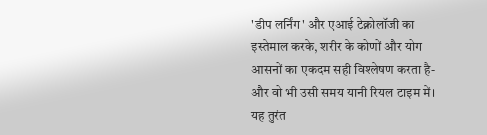'डीप लर्निंग' और एआई टेक्नोलॉजी का इस्तेमाल करके, शरीर के कोणों और योग आसनों का एकदम सही विश्लेषण करता है- और वो भी उसी समय यानी रियल टाइम में।
यह तुरंत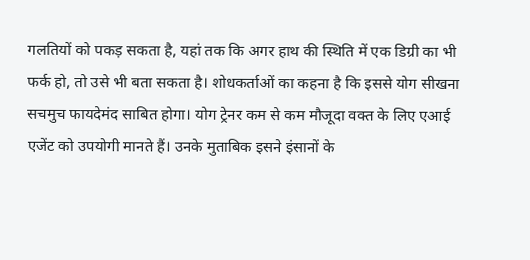गलतियों को पकड़ सकता है, यहां तक कि अगर हाथ की स्थिति में एक डिग्री का भी फर्क हो, तो उसे भी बता सकता है। शोधकर्ताओं का कहना है कि इससे योग सीखना सचमुच फायदेमंद साबित होगा। योग ट्रेनर कम से कम मौजूदा वक्त के लिए एआई एजेंट को उपयोगी मानते हैं। उनके मुताबिक इसने इंसानों के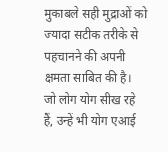मुकाबले सही मुद्राओं को ज्यादा सटीक तरीके से पहचानने की अपनी क्षमता साबित की है।
जो लोग योग सीख रहे हैं, उन्हें भी योग एआई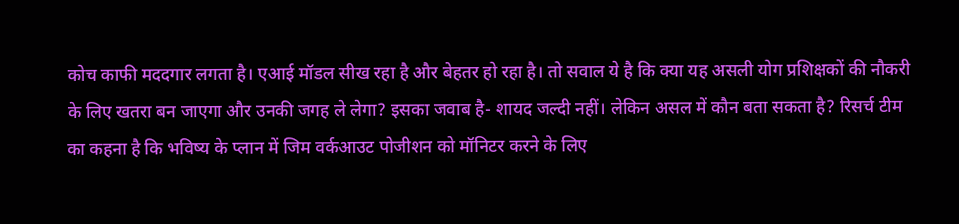कोच काफी मददगार लगता है। एआई मॉडल सीख रहा है और बेहतर हो रहा है। तो सवाल ये है कि क्या यह असली योग प्रशिक्षकों की नौकरी के लिए खतरा बन जाएगा और उनकी जगह ले लेगा? इसका जवाब है- शायद जल्दी नहीं। लेकिन असल में कौन बता सकता है? रिसर्च टीम का कहना है कि भविष्य के प्लान में जिम वर्कआउट पोजीशन को मॉनिटर करने के लिए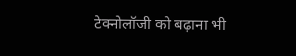टेक्नोलॉजी को बढ़ाना भी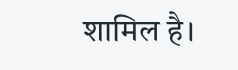शामिल है।